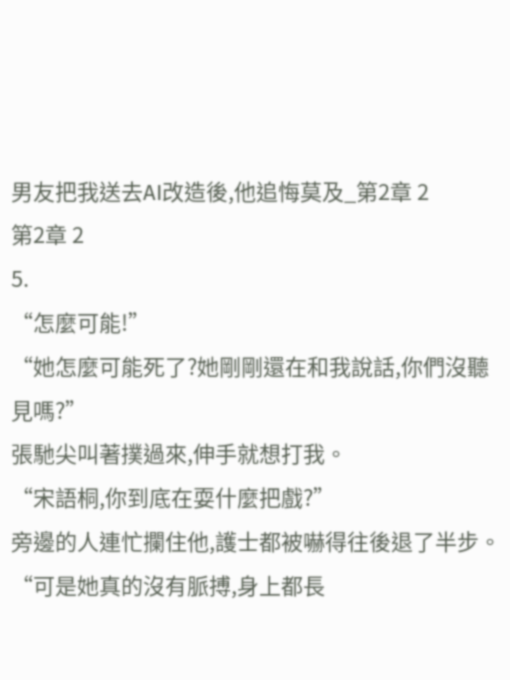男友把我送去AI改造後,他追悔莫及_第2章 2
第2章 2
5.
“怎麼可能!”
“她怎麼可能死了?她剛剛還在和我說話,你們沒聽見嗎?”
張馳尖叫著撲過來,伸手就想打我。
“宋語桐,你到底在耍什麼把戲?”
旁邊的人連忙攔住他,護士都被嚇得往後退了半步。
“可是她真的沒有脈搏,身上都長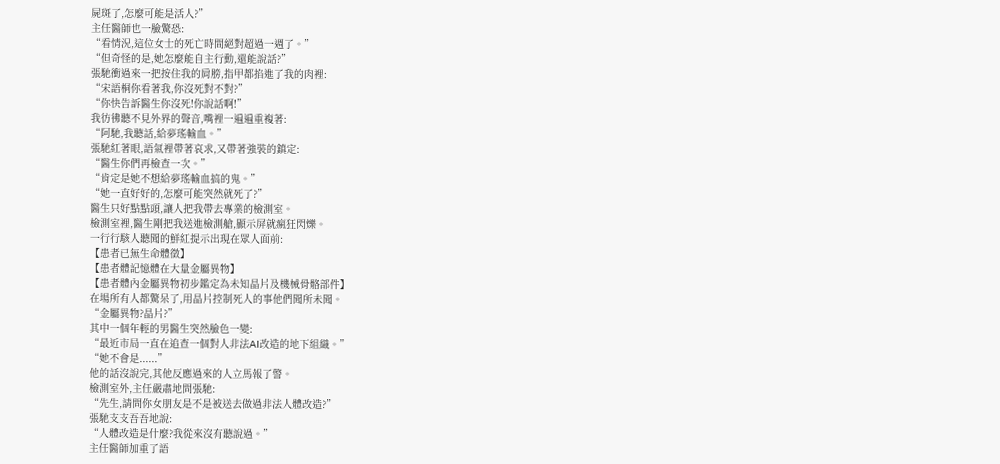屍斑了,怎麼可能是活人?”
主任醫師也一臉驚恐:
“看情況,這位女士的死亡時間絕對超過一週了。”
“但奇怪的是,她怎麼能自主行動,還能說話?”
張馳衝過來一把按住我的肩膀,指甲都掐進了我的肉裡:
“宋語桐你看著我,你沒死對不對?”
“你快告訴醫生你沒死!你說話啊!”
我彷彿聽不見外界的聲音,嘴裡一遍遍重複著:
“阿馳,我聽話,給夢瑤輸血。”
張馳紅著眼,語氣裡帶著哀求,又帶著強裝的鎮定:
“醫生你們再檢查一次。”
“肯定是她不想給夢瑤輸血搞的鬼。”
“她一直好好的,怎麼可能突然就死了?”
醫生只好點點頭,讓人把我帶去專業的檢測室。
檢測室裡,醫生剛把我送進檢測艙,顯示屏就瘋狂閃爍。
一行行駭人聽聞的鮮紅提示出現在眾人面前:
【患者已無生命體徵】
【患者體記憶體在大量金屬異物】
【患者體內金屬異物初步鑑定為未知晶片及機械骨骼部件】
在場所有人都驚呆了,用晶片控制死人的事他們聞所未聞。
“金屬異物?晶片?”
其中一個年輕的男醫生突然臉色一變:
“最近市局一直在追查一個對人非法AI改造的地下組織。”
“她不會是......”
他的話沒說完,其他反應過來的人立馬報了警。
檢測室外,主任嚴肅地問張馳:
“先生,請問你女朋友是不是被送去做過非法人體改造?”
張馳支支吾吾地說:
“人體改造是什麼?我從來沒有聽說過。”
主任醫師加重了語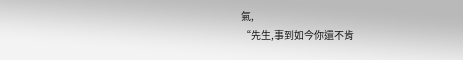氣,
“先生,事到如今你還不肯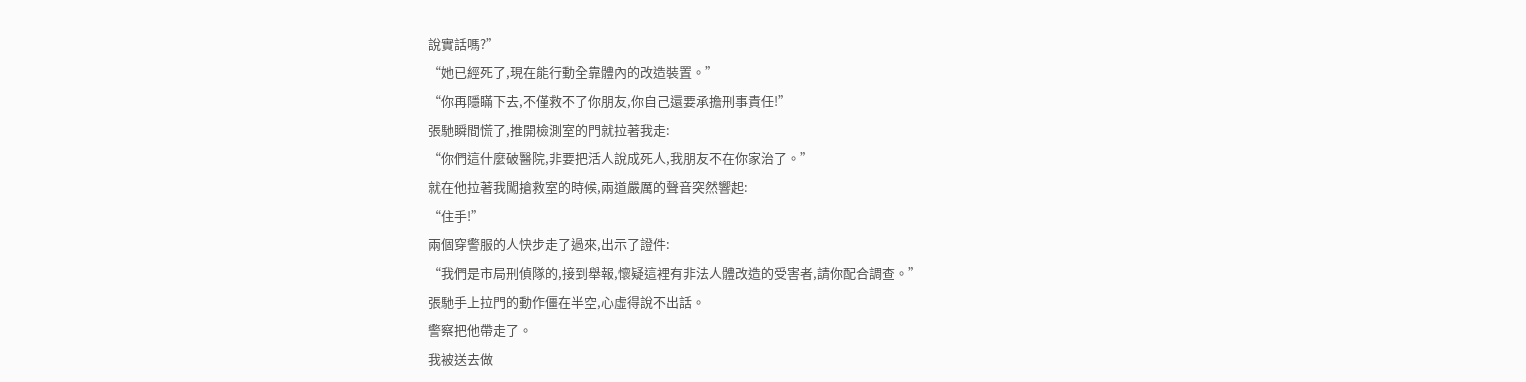說實話嗎?”
“她已經死了,現在能行動全靠體內的改造裝置。”
“你再隱瞞下去,不僅救不了你朋友,你自己還要承擔刑事責任!”
張馳瞬間慌了,推開檢測室的門就拉著我走:
“你們這什麼破醫院,非要把活人說成死人,我朋友不在你家治了。”
就在他拉著我闖搶救室的時候,兩道嚴厲的聲音突然響起:
“住手!”
兩個穿警服的人快步走了過來,出示了證件:
“我們是市局刑偵隊的,接到舉報,懷疑這裡有非法人體改造的受害者,請你配合調查。”
張馳手上拉門的動作僵在半空,心虛得說不出話。
警察把他帶走了。
我被送去做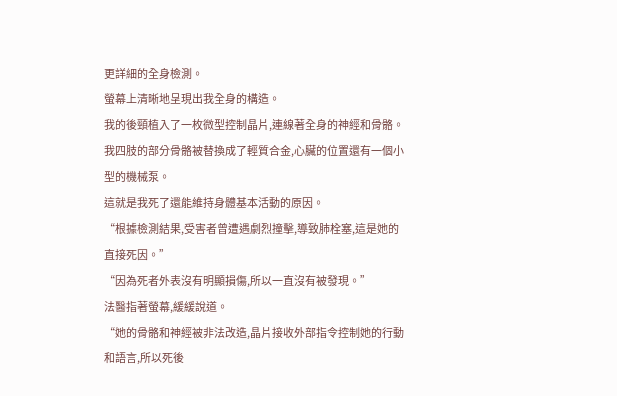更詳細的全身檢測。
螢幕上清晰地呈現出我全身的構造。
我的後頸植入了一枚微型控制晶片,連線著全身的神經和骨骼。
我四肢的部分骨骼被替換成了輕質合金,心臟的位置還有一個小型的機械泵。
這就是我死了還能維持身體基本活動的原因。
“根據檢測結果,受害者曾遭遇劇烈撞擊,導致肺栓塞,這是她的直接死因。”
“因為死者外表沒有明顯損傷,所以一直沒有被發現。”
法醫指著螢幕,緩緩說道。
“她的骨骼和神經被非法改造,晶片接收外部指令控制她的行動和語言,所以死後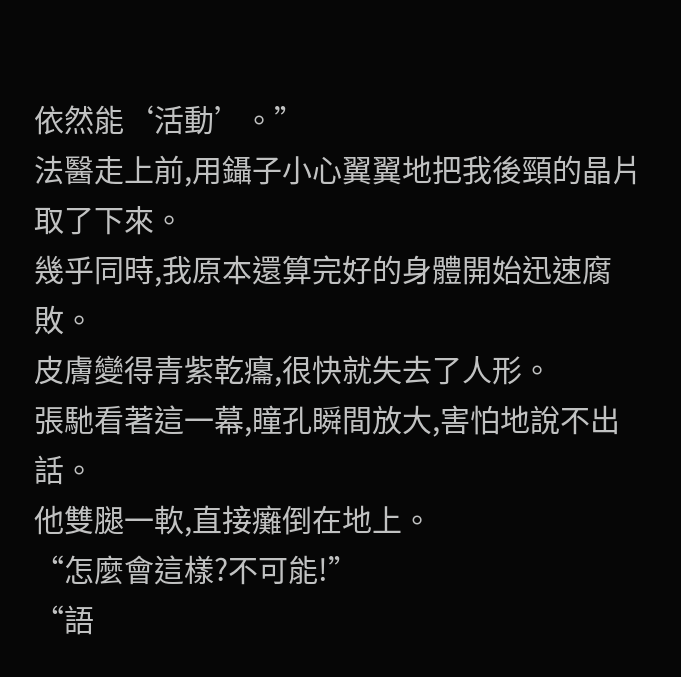依然能‘活動’。”
法醫走上前,用鑷子小心翼翼地把我後頸的晶片取了下來。
幾乎同時,我原本還算完好的身體開始迅速腐敗。
皮膚變得青紫乾癟,很快就失去了人形。
張馳看著這一幕,瞳孔瞬間放大,害怕地說不出話。
他雙腿一軟,直接癱倒在地上。
“怎麼會這樣?不可能!”
“語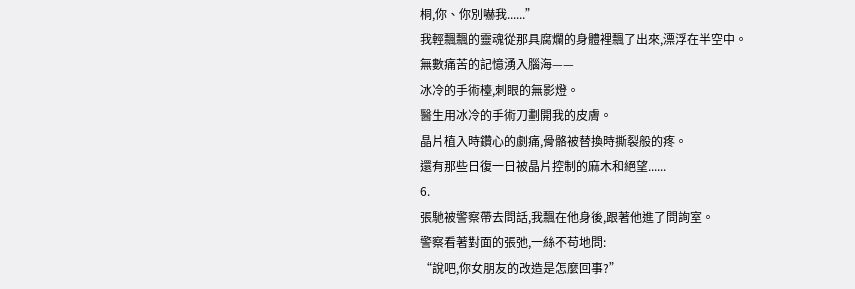桐,你、你別嚇我......”
我輕飄飄的靈魂從那具腐爛的身體裡飄了出來,漂浮在半空中。
無數痛苦的記憶湧入腦海——
冰冷的手術檯,刺眼的無影燈。
醫生用冰冷的手術刀劃開我的皮膚。
晶片植入時鑽心的劇痛,骨骼被替換時撕裂般的疼。
還有那些日復一日被晶片控制的麻木和絕望......
6.
張馳被警察帶去問話,我飄在他身後,跟著他進了問詢室。
警察看著對面的張弛,一絲不苟地問:
“說吧,你女朋友的改造是怎麼回事?”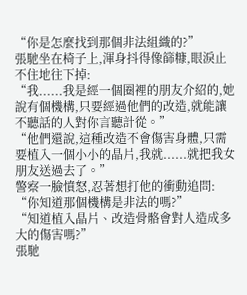“你是怎麼找到那個非法組織的?”
張馳坐在椅子上,渾身抖得像篩糠,眼淚止不住地往下掉:
“我......我是經一個圈裡的朋友介紹的,她說有個機構,只要經過他們的改造,就能讓不聽話的人對你言聽計從。”
“他們還說,這種改造不會傷害身體,只需要植入一個小小的晶片,我就......就把我女朋友送過去了。”
警察一臉憤怒,忍著想打他的衝動追問:
“你知道那個機構是非法的嗎?”
“知道植入晶片、改造骨骼會對人造成多大的傷害嗎?”
張馳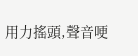用力搖頭,聲音哽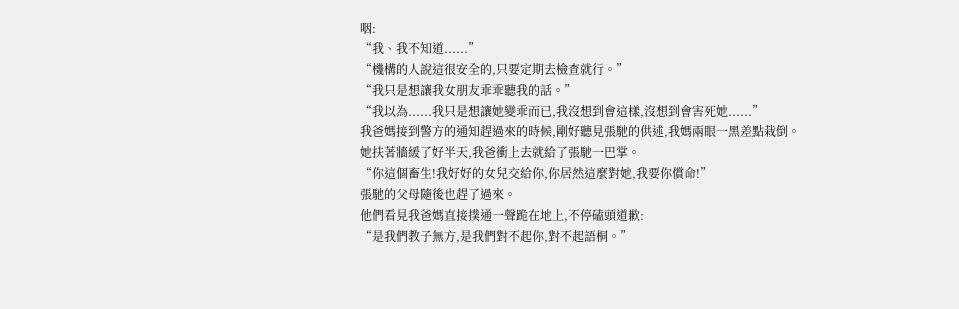咽:
“我、我不知道......”
“機構的人說這很安全的,只要定期去檢查就行。”
“我只是想讓我女朋友乖乖聽我的話。”
“我以為......我只是想讓她變乖而已,我沒想到會這樣,沒想到會害死她......”
我爸媽接到警方的通知趕過來的時候,剛好聽見張馳的供述,我媽兩眼一黑差點栽倒。
她扶著牆緩了好半天,我爸衝上去就給了張馳一巴掌。
“你這個畜生!我好好的女兒交給你,你居然這麼對她,我要你償命!”
張馳的父母隨後也趕了過來。
他們看見我爸媽直接撲通一聲跪在地上,不停磕頭道歉:
“是我們教子無方,是我們對不起你,對不起語桐。”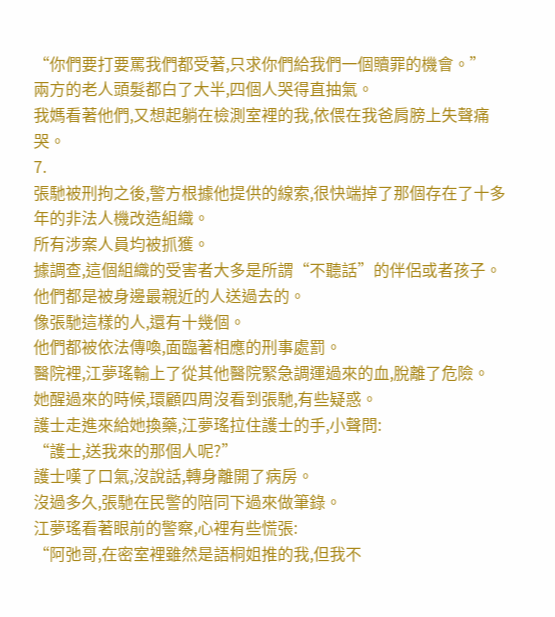“你們要打要罵我們都受著,只求你們給我們一個贖罪的機會。”
兩方的老人頭髮都白了大半,四個人哭得直抽氣。
我媽看著他們,又想起躺在檢測室裡的我,依偎在我爸肩膀上失聲痛哭。
7.
張馳被刑拘之後,警方根據他提供的線索,很快端掉了那個存在了十多年的非法人機改造組織。
所有涉案人員均被抓獲。
據調查,這個組織的受害者大多是所謂“不聽話”的伴侶或者孩子。
他們都是被身邊最親近的人送過去的。
像張馳這樣的人,還有十幾個。
他們都被依法傳喚,面臨著相應的刑事處罰。
醫院裡,江夢瑤輸上了從其他醫院緊急調運過來的血,脫離了危險。
她醒過來的時候,環顧四周沒看到張馳,有些疑惑。
護士走進來給她換藥,江夢瑤拉住護士的手,小聲問:
“護士,送我來的那個人呢?”
護士嘆了口氣,沒說話,轉身離開了病房。
沒過多久,張馳在民警的陪同下過來做筆錄。
江夢瑤看著眼前的警察,心裡有些慌張:
“阿弛哥,在密室裡雖然是語桐姐推的我,但我不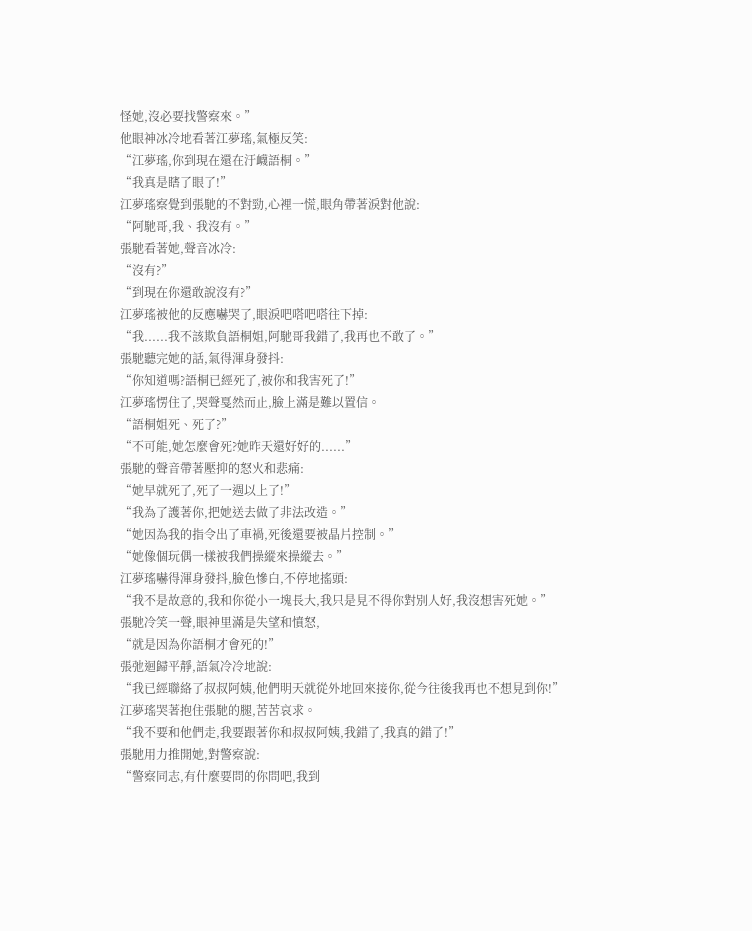怪她,沒必要找警察來。”
他眼神冰冷地看著江夢瑤,氣極反笑:
“江夢瑤,你到現在還在汙衊語桐。”
“我真是瞎了眼了!”
江夢瑤察覺到張馳的不對勁,心裡一慌,眼角帶著淚對他說:
“阿馳哥,我、我沒有。”
張馳看著她,聲音冰冷:
“沒有?”
“到現在你還敢說沒有?”
江夢瑤被他的反應嚇哭了,眼淚吧嗒吧嗒往下掉:
“我......我不該欺負語桐姐,阿馳哥我錯了,我再也不敢了。”
張馳聽完她的話,氣得渾身發抖:
“你知道嗎?語桐已經死了,被你和我害死了!”
江夢瑤愣住了,哭聲戛然而止,臉上滿是難以置信。
“語桐姐死、死了?”
“不可能,她怎麼會死?她昨天還好好的......”
張馳的聲音帶著壓抑的怒火和悲痛:
“她早就死了,死了一週以上了!”
“我為了護著你,把她送去做了非法改造。”
“她因為我的指令出了車禍,死後還要被晶片控制。”
“她像個玩偶一樣被我們操縱來操縱去。”
江夢瑤嚇得渾身發抖,臉色慘白,不停地搖頭:
“我不是故意的,我和你從小一塊長大,我只是見不得你對別人好,我沒想害死她。”
張馳冷笑一聲,眼神里滿是失望和憤怒,
“就是因為你語桐才會死的!”
張弛迴歸平靜,語氣冷冷地說:
“我已經聯絡了叔叔阿姨,他們明天就從外地回來接你,從今往後我再也不想見到你!”
江夢瑤哭著抱住張馳的腿,苦苦哀求。
“我不要和他們走,我要跟著你和叔叔阿姨,我錯了,我真的錯了!”
張馳用力推開她,對警察說:
“警察同志,有什麼要問的你問吧,我到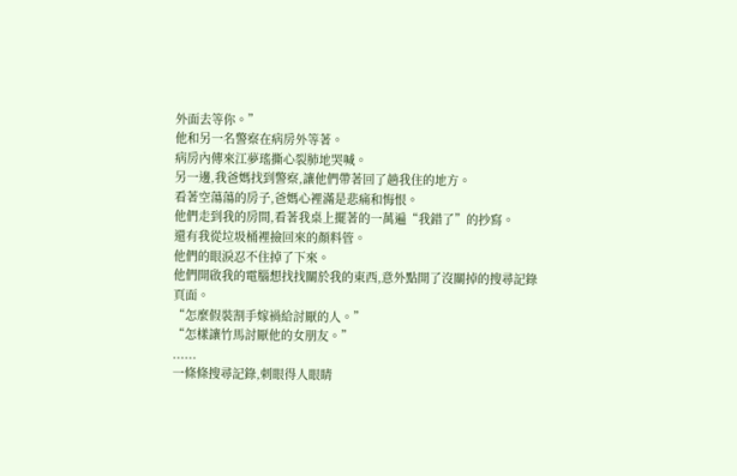外面去等你。”
他和另一名警察在病房外等著。
病房內傳來江夢瑤撕心裂肺地哭喊。
另一邊,我爸媽找到警察,讓他們帶著回了趟我住的地方。
看著空蕩蕩的房子,爸媽心裡滿是悲痛和悔恨。
他們走到我的房間,看著我桌上擺著的一萬遍“我錯了”的抄寫。
還有我從垃圾桶裡撿回來的顏料管。
他們的眼淚忍不住掉了下來。
他們開啟我的電腦想找找關於我的東西,意外點開了沒關掉的搜尋記錄頁面。
“怎麼假裝割手嫁禍給討厭的人。”
“怎樣讓竹馬討厭他的女朋友。”
......
一條條搜尋記錄,刺眼得人眼睛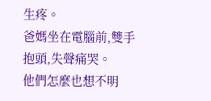生疼。
爸媽坐在電腦前,雙手抱頭,失聲痛哭。
他們怎麼也想不明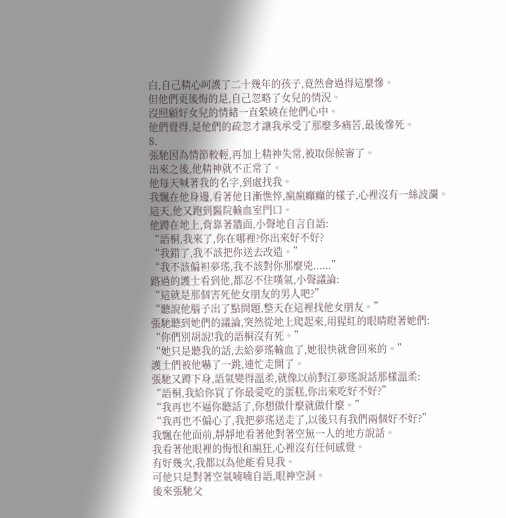白,自己精心呵護了二十幾年的孩子,竟然會過得這麼慘。
但他們更後悔的是,自己忽略了女兒的情況。
沒照顧好女兒的情緒一直縈繞在他們心中。
他們覺得,是他們的疏忽才讓我承受了那麼多痛苦,最後慘死。
8.
張馳因為情節較輕,再加上精神失常,被取保候審了。
出來之後,他精神就不正常了。
他每天喊著我的名字,到處找我。
我飄在他身邊,看著他日漸憔悴,瘋瘋癲癲的樣子,心裡沒有一絲波瀾。
這天,他又跑到醫院輸血室門口。
他蹲在地上,背靠著牆面,小聲地自言自語:
“語桐,我來了,你在哪裡?你出來好不好?
“我錯了,我不該把你送去改造。”
“我不該偏袒夢瑤,我不該對你那麼兇......”
路過的護士看到他,都忍不住嘆氣,小聲議論:
“這就是那個害死他女朋友的男人吧?”
“聽說他腦子出了點問題,整天在這裡找他女朋友。”
張馳聽到她們的議論,突然從地上爬起來,用猩紅的眼睛瞪著她們:
“你們別胡說!我的語桐沒有死。”
“她只是聽我的話,去給夢瑤輸血了,她很快就會回來的。”
護士們被他嚇了一跳,連忙走開了。
張馳又蹲下身,語氣變得溫柔,就像以前對江夢瑤說話那樣溫柔:
“語桐,我給你買了你最愛吃的蛋糕,你出來吃好不好?”
“我再也不逼你聽話了,你想做什麼就做什麼。”
“我再也不偏心了,我把夢瑤送走了,以後只有我們兩個好不好?”
我飄在他面前,靜靜地看著他對著空無一人的地方說話。
我看著他眼裡的悔恨和瘋狂,心裡沒有任何感覺。
有好幾次,我都以為他能看見我。
可他只是對著空氣喃喃自語,眼神空洞。
後來張馳父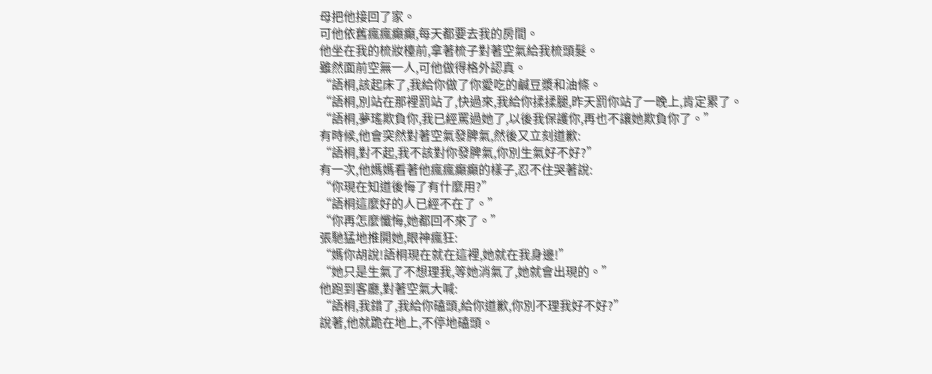母把他接回了家。
可他依舊瘋瘋癲癲,每天都要去我的房間。
他坐在我的梳妝檯前,拿著梳子對著空氣給我梳頭髮。
雖然面前空無一人,可他做得格外認真。
“語桐,該起床了,我給你做了你愛吃的鹹豆漿和油條。
“語桐,別站在那裡罰站了,快過來,我給你揉揉腿,昨天罰你站了一晚上,肯定累了。
“語桐,夢瑤欺負你,我已經罵過她了,以後我保護你,再也不讓她欺負你了。”
有時候,他會突然對著空氣發脾氣,然後又立刻道歉:
“語桐,對不起,我不該對你發脾氣,你別生氣好不好?”
有一次,他媽媽看著他瘋瘋癲癲的樣子,忍不住哭著說:
“你現在知道後悔了有什麼用?”
“語桐這麼好的人已經不在了。”
“你再怎麼懺悔,她都回不來了。”
張馳猛地推開她,眼神瘋狂:
“媽你胡說!語桐現在就在這裡,她就在我身邊!”
“她只是生氣了不想理我,等她消氣了,她就會出現的。”
他跑到客廳,對著空氣大喊:
“語桐,我錯了,我給你磕頭,給你道歉,你別不理我好不好?”
說著,他就跪在地上,不停地磕頭。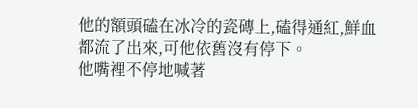他的額頭磕在冰冷的瓷磚上,磕得通紅,鮮血都流了出來,可他依舊沒有停下。
他嘴裡不停地喊著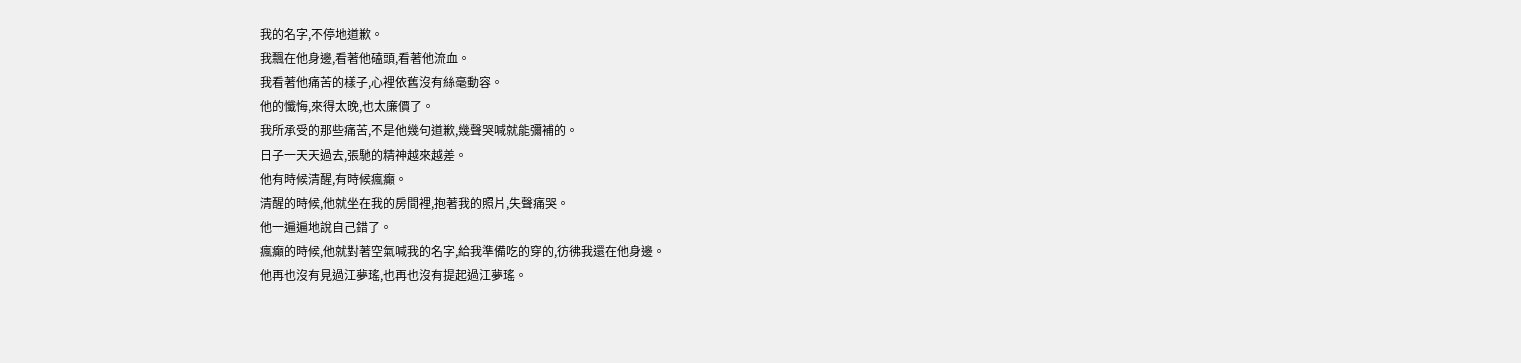我的名字,不停地道歉。
我飄在他身邊,看著他磕頭,看著他流血。
我看著他痛苦的樣子,心裡依舊沒有絲毫動容。
他的懺悔,來得太晚,也太廉價了。
我所承受的那些痛苦,不是他幾句道歉,幾聲哭喊就能彌補的。
日子一天天過去,張馳的精神越來越差。
他有時候清醒,有時候瘋癲。
清醒的時候,他就坐在我的房間裡,抱著我的照片,失聲痛哭。
他一遍遍地說自己錯了。
瘋癲的時候,他就對著空氣喊我的名字,給我準備吃的穿的,彷彿我還在他身邊。
他再也沒有見過江夢瑤,也再也沒有提起過江夢瑤。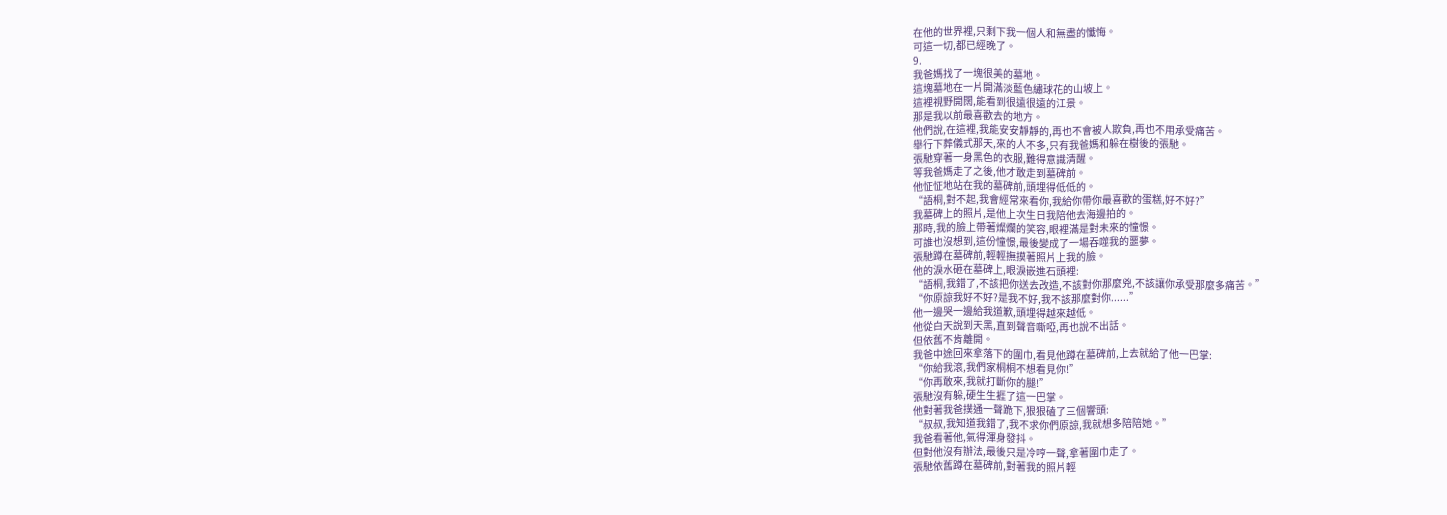在他的世界裡,只剩下我一個人和無盡的懺悔。
可這一切,都已經晚了。
9.
我爸媽找了一塊很美的墓地。
這塊墓地在一片開滿淡藍色繡球花的山坡上。
這裡視野開闊,能看到很遠很遠的江景。
那是我以前最喜歡去的地方。
他們說,在這裡,我能安安靜靜的,再也不會被人欺負,再也不用承受痛苦。
舉行下葬儀式那天,來的人不多,只有我爸媽和躲在樹後的張馳。
張馳穿著一身黑色的衣服,難得意識清醒。
等我爸媽走了之後,他才敢走到墓碑前。
他怔怔地站在我的墓碑前,頭埋得低低的。
“語桐,對不起,我會經常來看你,我給你帶你最喜歡的蛋糕,好不好?”
我墓碑上的照片,是他上次生日我陪他去海邊拍的。
那時,我的臉上帶著燦爛的笑容,眼裡滿是對未來的憧憬。
可誰也沒想到,這份憧憬,最後變成了一場吞噬我的噩夢。
張馳蹲在墓碑前,輕輕撫摸著照片上我的臉。
他的淚水砸在墓碑上,眼淚嵌進石頭裡:
“語桐,我錯了,不該把你送去改造,不該對你那麼兇,不該讓你承受那麼多痛苦。”
“你原諒我好不好?是我不好,我不該那麼對你......”
他一邊哭一邊給我道歉,頭埋得越來越低。
他從白天說到天黑,直到聲音嘶啞,再也說不出話。
但依舊不肯離開。
我爸中途回來拿落下的圍巾,看見他蹲在墓碑前,上去就給了他一巴掌:
“你給我滾,我們家桐桐不想看見你!”
“你再敢來,我就打斷你的腿!”
張馳沒有躲,硬生生捱了這一巴掌。
他對著我爸撲通一聲跪下,狠狠磕了三個響頭:
“叔叔,我知道我錯了,我不求你們原諒,我就想多陪陪她。”
我爸看著他,氣得渾身發抖。
但對他沒有辦法,最後只是冷哼一聲,拿著圍巾走了。
張馳依舊蹲在墓碑前,對著我的照片輕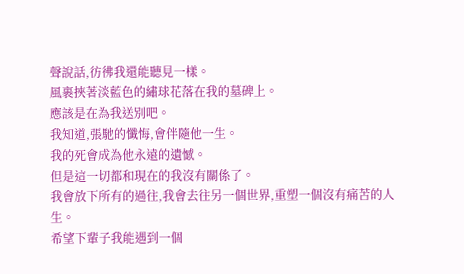聲說話,彷彿我還能聽見一樣。
風裹挾著淡藍色的繡球花落在我的墓碑上。
應該是在為我送別吧。
我知道,張馳的懺悔,會伴隨他一生。
我的死會成為他永遠的遺憾。
但是這一切都和現在的我沒有關係了。
我會放下所有的過往,我會去往另一個世界,重塑一個沒有痛苦的人生。
希望下輩子我能遇到一個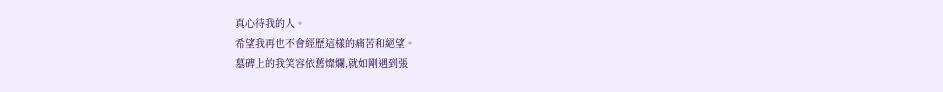真心待我的人。
希望我再也不會經歷這樣的痛苦和絕望。
墓碑上的我笑容依舊燦爛,就如剛遇到張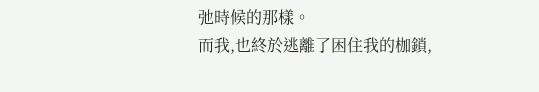弛時候的那樣。
而我,也終於逃離了困住我的枷鎖,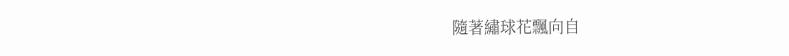隨著繡球花飄向自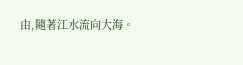由,隨著江水流向大海。